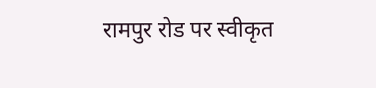रामपुर रोड पर स्वीकृत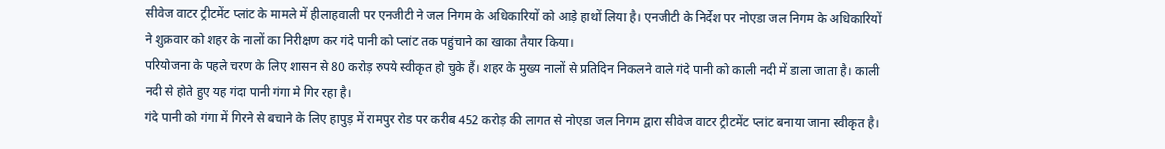सीवेज वाटर ट्रीटमेंट प्लांट के मामले में हीलाहवाली पर एनजीटी ने जल निगम के अधिकारियों को आड़े हाथों लिया है। एनजीटी के निर्देश पर नोएडा जल निगम के अधिकारियों ने शुक्रवार को शहर के नालों का निरीक्षण कर गंदे पानी को प्लांट तक पहुंचाने का खाका तैयार किया।
परियोजना के पहले चरण के लिए शासन से 80 करोड़ रुपये स्वीकृत हो चुके हैं। शहर के मुख्य नालों से प्रतिदिन निकलने वाले गंदे पानी को काली नदी में डाला जाता है। काली नदी से होते हुए यह गंदा पानी गंगा मे गिर रहा है।
गंदे पानी को गंगा में गिरने से बचाने के लिए हापुड़ में रामपुर रोड पर करीब 452 करोड़ की लागत से नोएडा जल निगम द्वारा सीवेज वाटर ट्रीटमेंट प्लांट बनाया जाना स्वीकृत है।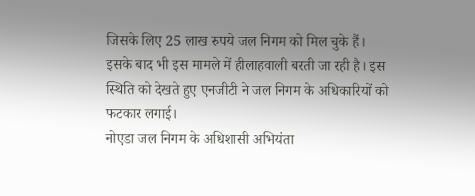जिसके लिए 25 लाख रुपये जल निगम को मिल चुके हैं।
इसके बाद भी इस मामले में हीलाहवाली बरती जा रही है। इस स्थिति को देखते हुए एनजीटी ने जल निगम के अधिकारियों को फटकार लगाई।
नोएडा जल निगम के अधिशासी अभियंता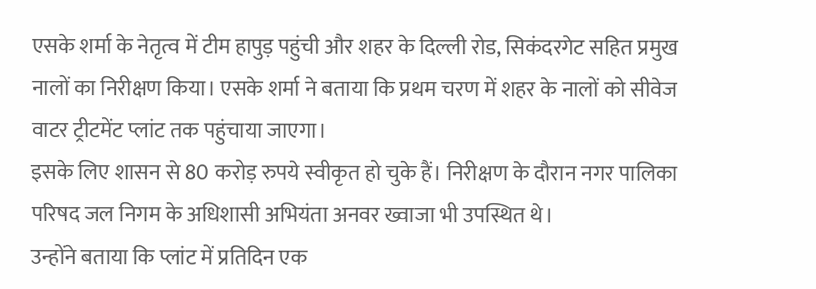एसके शर्मा के नेतृत्व में टीम हापुड़ पहुंची और शहर के दिल्ली रोड, सिकंदरगेट सहित प्रमुख नालों का निरीक्षण किया। एसके शर्मा ने बताया कि प्रथम चरण में शहर के नालों को सीवेज वाटर ट्रीटमेंट प्लांट तक पहुंचाया जाएगा।
इसके लिए शासन से 80 करोड़ रुपये स्वीकृत हो चुके हैं। निरीक्षण के दौरान नगर पालिका परिषद जल निगम के अधिशासी अभियंता अनवर ख्वाजा भी उपस्थित थे।
उन्होंने बताया कि प्लांट में प्रतिदिन एक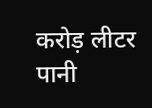करोड़ लीटर पानी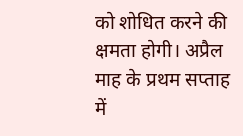को शोधित करने की क्षमता होगी। अप्रैल माह के प्रथम सप्ताह में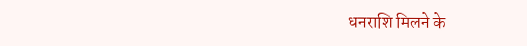धनराशि मिलने के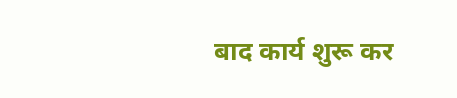बाद कार्य शुरू कर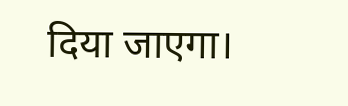दिया जाएगा।